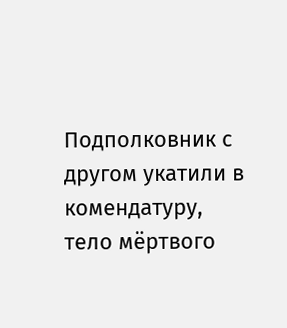Подполковник с другом укатили в комендатуру, тело мёртвого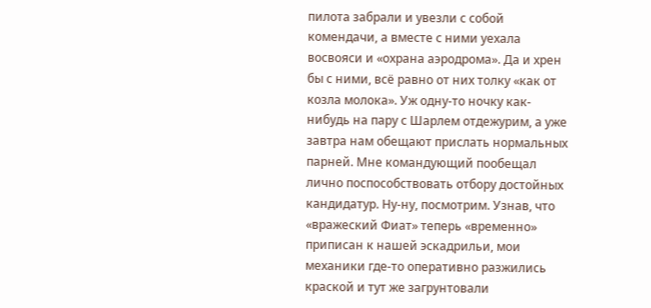пилота забрали и увезли с собой комендачи, а вместе с ними уехала восвояси и «охрана аэродрома». Да и хрен бы с ними, всё равно от них толку «как от козла молока». Уж одну-то ночку как-нибудь на пару с Шарлем отдежурим, а уже завтра нам обещают прислать нормальных парней. Мне командующий пообещал лично поспособствовать отбору достойных кандидатур. Ну-ну, посмотрим. Узнав, что «вражеский Фиат» теперь «временно» приписан к нашей эскадрильи, мои механики где-то оперативно разжились краской и тут же загрунтовали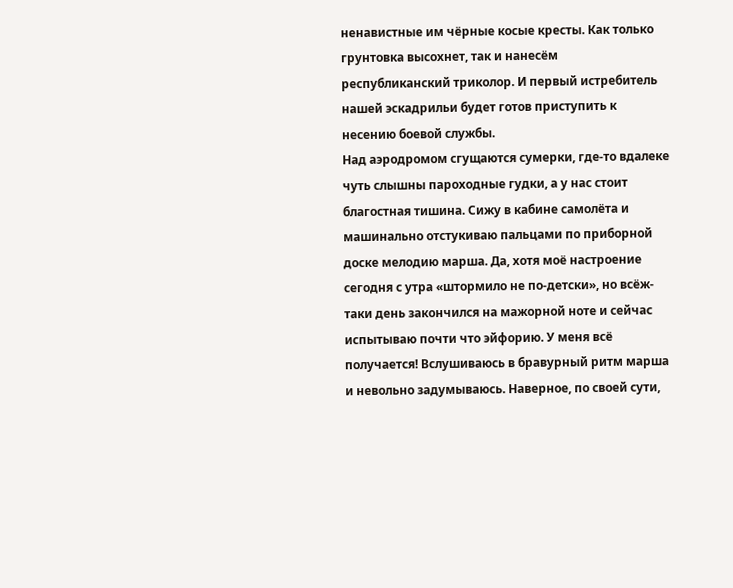ненавистные им чёрные косые кресты. Как только грунтовка высохнет, так и нанесём республиканский триколор. И первый истребитель нашей эскадрильи будет готов приступить к несению боевой службы.
Над аэродромом сгущаются сумерки, где-то вдалеке чуть слышны пароходные гудки, а у нас стоит благостная тишина. Сижу в кабине самолёта и машинально отстукиваю пальцами по приборной доске мелодию марша. Да, хотя моё настроение сегодня с утра «штормило не по-детски», но всёж-таки день закончился на мажорной ноте и сейчас испытываю почти что эйфорию. У меня всё получается! Вслушиваюсь в бравурный ритм марша и невольно задумываюсь. Наверное, по своей сути,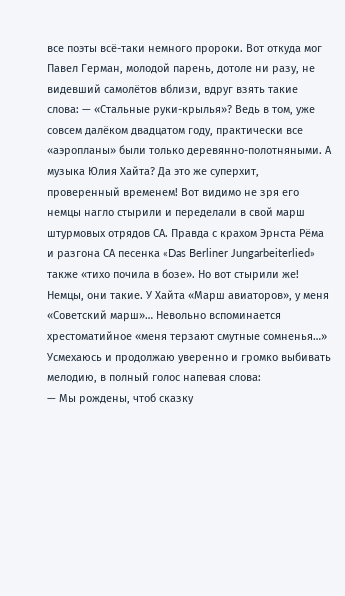все поэты всё-таки немного пророки. Вот откуда мог Павел Герман, молодой парень, дотоле ни разу, не видевший самолётов вблизи, вдруг взять такие слова: — «Стальные руки-крылья»? Ведь в том, уже совсем далёком двадцатом году, практически все «аэропланы» были только деревянно-полотняными. А музыка Юлия Хайта? Да это же суперхит, проверенный временем! Вот видимо не зря его немцы нагло стырили и переделали в свой марш штурмовых отрядов СА. Правда с крахом Эрнста Рёма и разгона СА песенка «Das Berliner Jungarbeiterlied» также «тихо почила в бозе». Но вот стырили же! Немцы, они такие. У Хайта «Марш авиаторов», у меня «Советский марш»… Невольно вспоминается хрестоматийное «меня терзают смутные сомненья…» Усмехаюсь и продолжаю уверенно и громко выбивать мелодию, в полный голос напевая слова:
— Мы рождены, чтоб сказку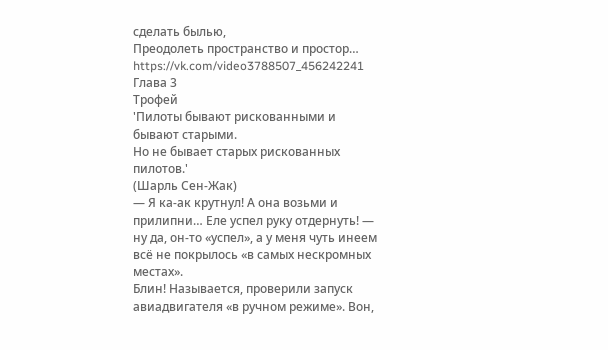сделать былью,
Преодолеть пространство и простор…
https://vk.com/video3788507_456242241
Глава 3
Трофей
'Пилоты бывают рискованными и бывают старыми.
Но не бывает старых рискованных пилотов.'
(Шарль Сен-Жак)
— Я ка-ак крутнул! А она возьми и прилипни… Еле успел руку отдернуть! — ну да, он-то «успел», а у меня чуть инеем всё не покрылось «в самых нескромных местах».
Блин! Называется, проверили запуск авиадвигателя «в ручном режиме». Вон,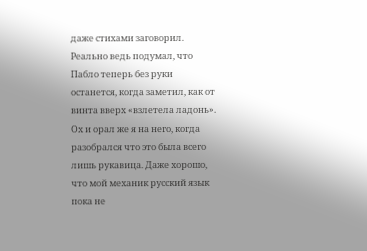даже стихами заговорил. Реально ведь подумал, что Пабло теперь без руки останется, когда заметил, как от винта вверх «взлетела ладонь». Ох и орал же я на него, когда разобрался что это была всего лишь рукавица. Даже хорошо, что мой механик русский язык пока не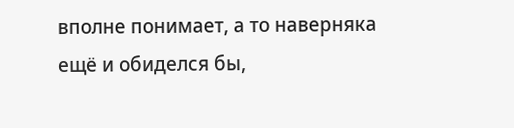вполне понимает, а то наверняка ещё и обиделся бы,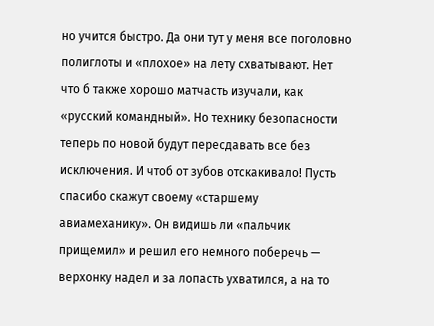но учится быстро. Да они тут у меня все поголовно полиглоты и «плохое» на лету схватывают. Нет что б также хорошо матчасть изучали, как «русский командный». Но технику безопасности теперь по новой будут пересдавать все без исключения. И чтоб от зубов отскакивало! Пусть спасибо скажут своему «старшему авиамеханику». Он видишь ли «пальчик прищемил» и решил его немного поберечь — верхонку надел и за лопасть ухватился, а на то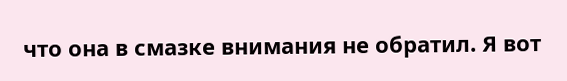что она в смазке внимания не обратил. Я вот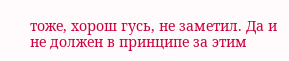тоже, хорош гусь, не заметил. Да и не должен в принципе за этим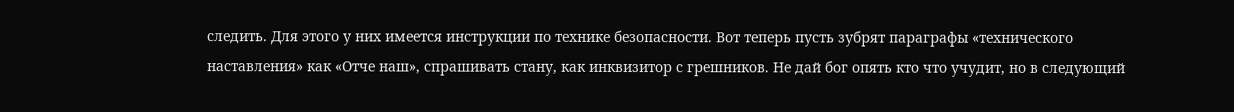следить. Для этого у них имеется инструкции по технике безопасности. Вот теперь пусть зубрят параграфы «технического наставления» как «Отче наш», спрашивать стану, как инквизитор с грешников. Не дай бог опять кто что учудит, но в следующий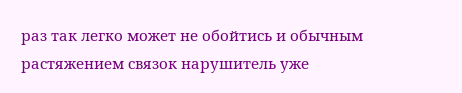раз так легко может не обойтись и обычным растяжением связок нарушитель уже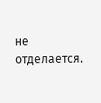не отделается.